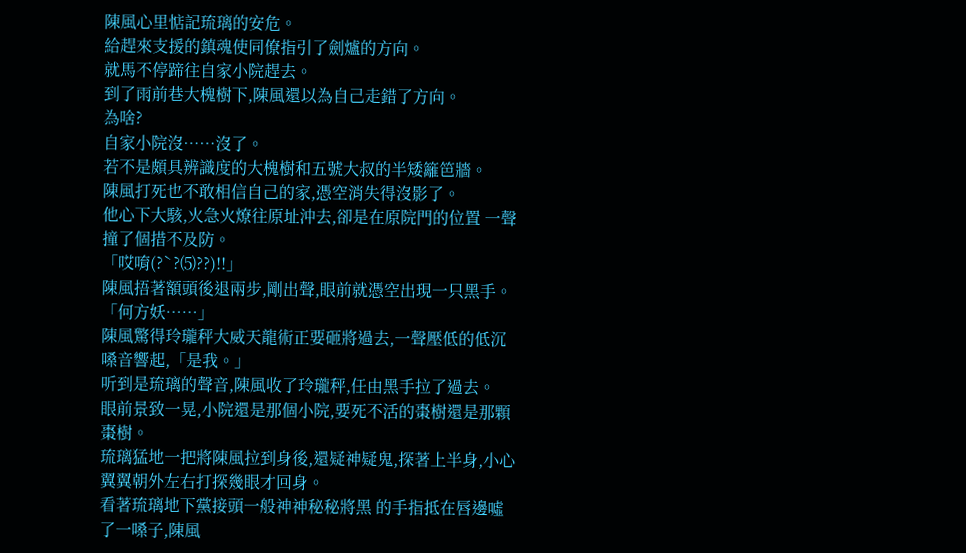陳風心里惦記琉璃的安危。
給趕來支援的鎮魂使同僚指引了劍爐的方向。
就馬不停蹄往自家小院趕去。
到了雨前巷大槐樹下,陳風還以為自己走錯了方向。
為啥?
自家小院沒……沒了。
若不是頗具辨識度的大槐樹和五號大叔的半矮籬笆牆。
陳風打死也不敢相信自己的家,憑空消失得沒影了。
他心下大駭,火急火燎往原址沖去,卻是在原院門的位置 一聲撞了個措不及防。
「哎唷(?ˋ?⑸??)!!」
陳風捂著額頭後退兩步,剛出聲,眼前就憑空出現一只黑手。
「何方妖……」
陳風驚得玲瓏秤大威天龍術正要砸將過去,一聲壓低的低沉嗓音響起,「是我。」
听到是琉璃的聲音,陳風收了玲瓏秤,任由黑手拉了過去。
眼前景致一晃,小院還是那個小院,要死不活的棗樹還是那顆棗樹。
琉璃猛地一把將陳風拉到身後,還疑神疑鬼,探著上半身,小心翼翼朝外左右打探幾眼才回身。
看著琉璃地下黨接頭一般神神秘秘將黑 的手指抵在唇邊噓了一嗓子,陳風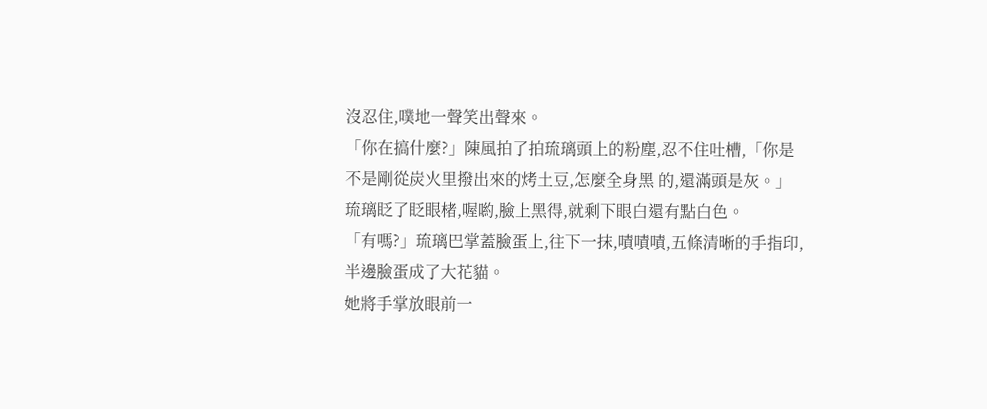沒忍住,噗地一聲笑出聲來。
「你在搞什麼?」陳風拍了拍琉璃頭上的粉塵,忍不住吐槽,「你是不是剛從炭火里撥出來的烤土豆,怎麼全身黑 的,還滿頭是灰。」
琉璃眨了眨眼楮,喔喲,臉上黑得,就剩下眼白還有點白色。
「有嗎?」琉璃巴掌蓋臉蛋上,往下一抹,嘖嘖嘖,五條清晰的手指印,半邊臉蛋成了大花貓。
她將手掌放眼前一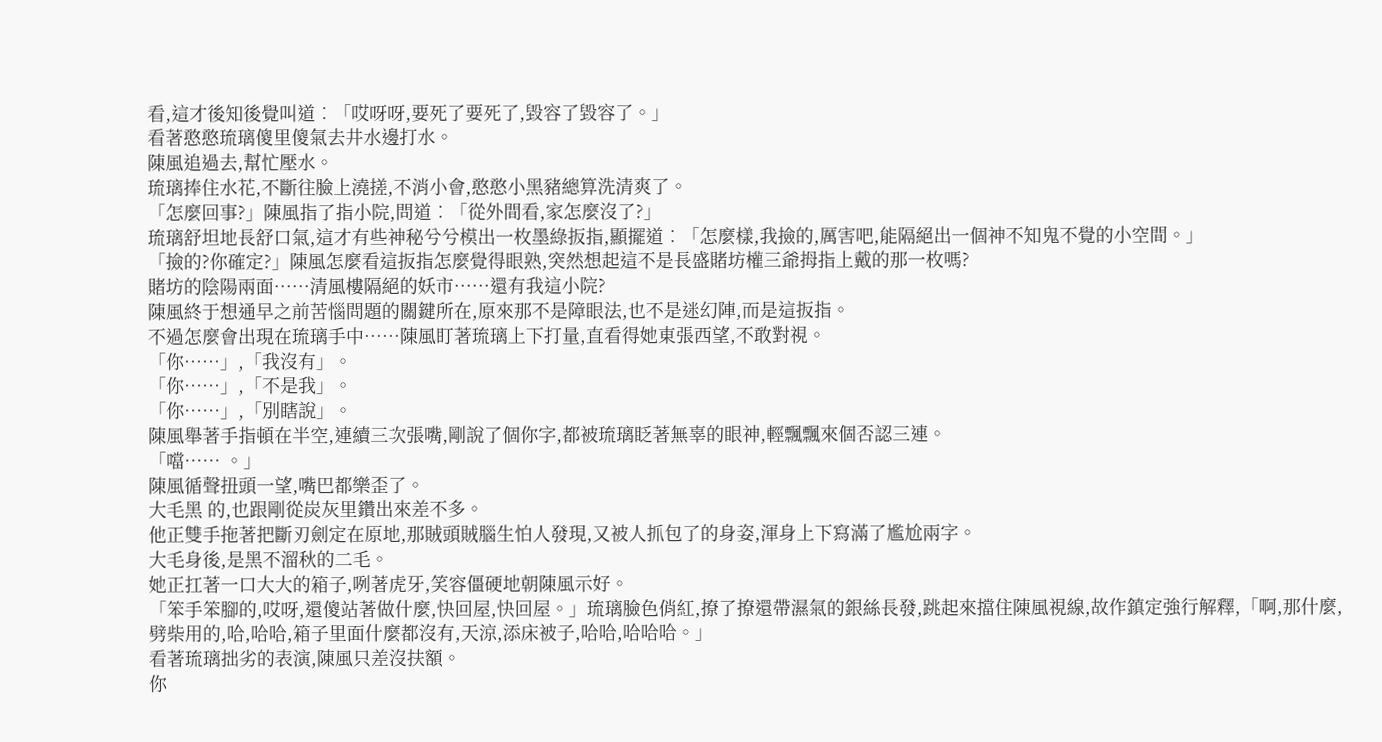看,這才後知後覺叫道︰「哎呀呀,要死了要死了,毀容了毀容了。」
看著憨憨琉璃傻里傻氣去井水邊打水。
陳風追過去,幫忙壓水。
琉璃捧住水花,不斷往臉上澆搓,不消小會,憨憨小黑豬總算洗清爽了。
「怎麼回事?」陳風指了指小院,問道︰「從外間看,家怎麼沒了?」
琉璃舒坦地長舒口氣,這才有些神秘兮兮模出一枚墨綠扳指,顯擺道︰「怎麼樣,我撿的,厲害吧,能隔絕出一個神不知鬼不覺的小空間。」
「撿的?你確定?」陳風怎麼看這扳指怎麼覺得眼熟,突然想起這不是長盛賭坊權三爺拇指上戴的那一枚嗎?
賭坊的陰陽兩面……清風樓隔絕的妖市……還有我這小院?
陳風終于想通早之前苦惱問題的關鍵所在,原來那不是障眼法,也不是迷幻陣,而是這扳指。
不過怎麼會出現在琉璃手中……陳風盯著琉璃上下打量,直看得她東張西望,不敢對視。
「你……」,「我沒有」。
「你……」,「不是我」。
「你……」,「別瞎說」。
陳風舉著手指頓在半空,連續三次張嘴,剛說了個你字,都被琉璃眨著無辜的眼神,輕飄飄來個否認三連。
「噹…… 。」
陳風循聲扭頭一望,嘴巴都樂歪了。
大毛黑 的,也跟剛從炭灰里鑽出來差不多。
他正雙手拖著把斷刃劍定在原地,那賊頭賊腦生怕人發現,又被人抓包了的身姿,渾身上下寫滿了尷尬兩字。
大毛身後,是黑不溜秋的二毛。
她正扛著一口大大的箱子,咧著虎牙,笑容僵硬地朝陳風示好。
「笨手笨腳的,哎呀,還傻站著做什麼,快回屋,快回屋。」琉璃臉色俏紅,撩了撩還帶濕氣的銀絲長發,跳起來擋住陳風視線,故作鎮定強行解釋,「啊,那什麼,劈柴用的,哈,哈哈,箱子里面什麼都沒有,天涼,添床被子,哈哈,哈哈哈。」
看著琉璃拙劣的表演,陳風只差沒扶額。
你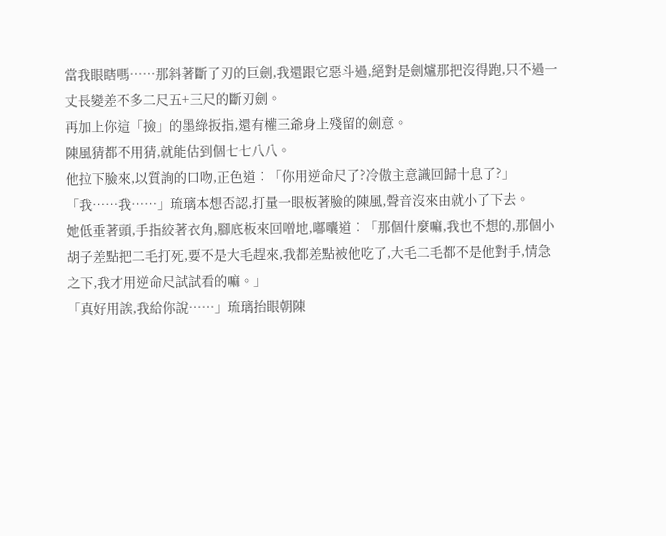當我眼瞎嗎……那斜著斷了刃的巨劍,我還跟它惡斗過,絕對是劍爐那把沒得跑,只不過一丈長變差不多二尺五+三尺的斷刃劍。
再加上你這「撿」的墨綠扳指,還有權三爺身上殘留的劍意。
陳風猜都不用猜,就能估到個七七八八。
他拉下臉來,以質詢的口吻,正色道︰「你用逆命尺了?冷傲主意識回歸十息了?」
「我……我……」琉璃本想否認,打量一眼板著臉的陳風,聲音沒來由就小了下去。
她低垂著頭,手指絞著衣角,腳底板來回噌地,嘟囔道︰「那個什麼嘛,我也不想的,那個小胡子差點把二毛打死,要不是大毛趕來,我都差點被他吃了,大毛二毛都不是他對手,情急之下,我才用逆命尺試試看的嘛。」
「真好用誒,我給你說……」琉璃抬眼朝陳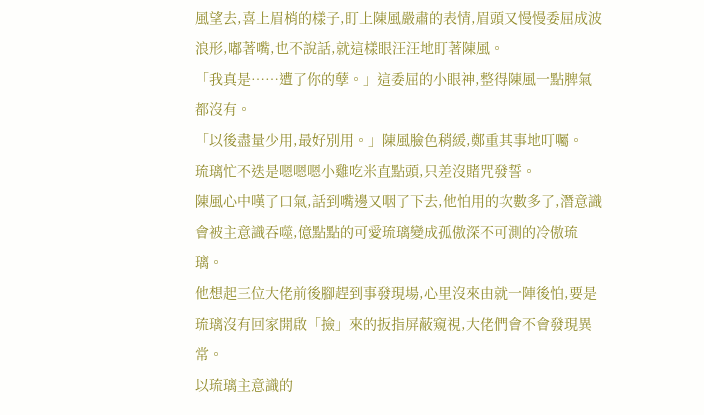風望去,喜上眉梢的樣子,盯上陳風嚴肅的表情,眉頭又慢慢委屈成波浪形,嘟著嘴,也不說話,就這樣眼汪汪地盯著陳風。
「我真是……遭了你的孽。」這委屈的小眼神,整得陳風一點脾氣都沒有。
「以後盡量少用,最好別用。」陳風臉色稍緩,鄭重其事地叮囑。
琉璃忙不迭是嗯嗯嗯小雞吃米直點頭,只差沒賭咒發誓。
陳風心中嘆了口氣,話到嘴邊又咽了下去,他怕用的次數多了,潛意識會被主意識吞噬,億點點的可愛琉璃變成孤傲深不可測的冷傲琉璃。
他想起三位大佬前後腳趕到事發現場,心里沒來由就一陣後怕,要是琉璃沒有回家開啟「撿」來的扳指屏蔽窺視,大佬們會不會發現異常。
以琉璃主意識的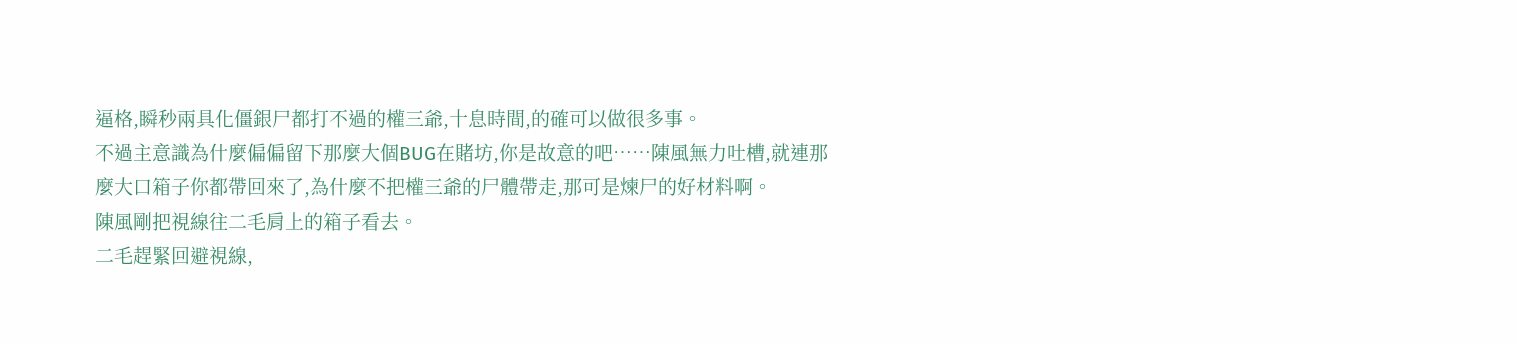逼格,瞬秒兩具化僵銀尸都打不過的權三爺,十息時間,的確可以做很多事。
不過主意識為什麼偏偏留下那麼大個BUG在賭坊,你是故意的吧……陳風無力吐槽,就連那麼大口箱子你都帶回來了,為什麼不把權三爺的尸體帶走,那可是煉尸的好材料啊。
陳風剛把視線往二毛肩上的箱子看去。
二毛趕緊回避視線,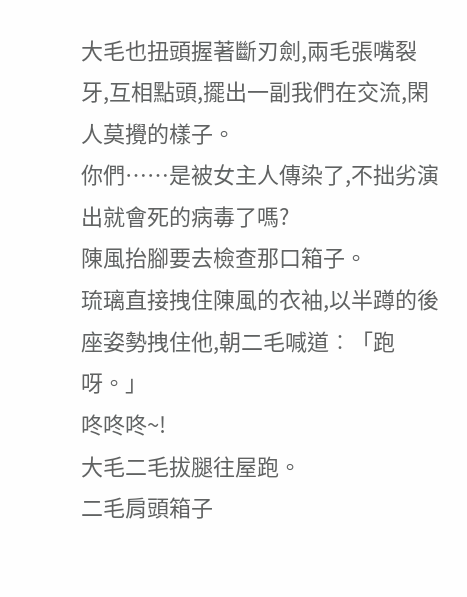大毛也扭頭握著斷刃劍,兩毛張嘴裂牙,互相點頭,擺出一副我們在交流,閑人莫攪的樣子。
你們……是被女主人傳染了,不拙劣演出就會死的病毒了嗎?
陳風抬腳要去檢查那口箱子。
琉璃直接拽住陳風的衣袖,以半蹲的後座姿勢拽住他,朝二毛喊道︰「跑呀。」
咚咚咚~!
大毛二毛拔腿往屋跑。
二毛肩頭箱子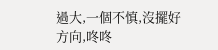過大,一個不慎,沒擺好方向,咚咚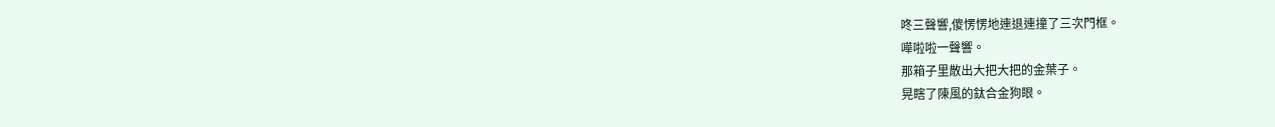咚三聲響,傻愣愣地連退連撞了三次門框。
嘩啦啦一聲響。
那箱子里散出大把大把的金葉子。
晃瞎了陳風的鈦合金狗眼。